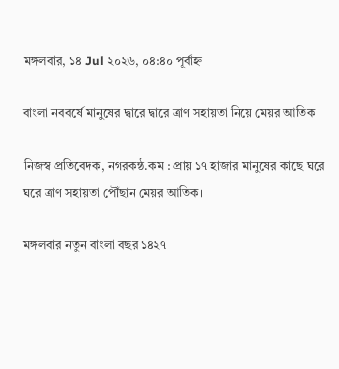মঙ্গলবার, ১৪ Jul ২০২৬, ০৪:৪০ পূর্বাহ্ন

বাংলা নববর্ষে মানুষের দ্বারে দ্বারে ত্রাণ সহায়তা নিয়ে মেয়র আতিক

নিজস্ব প্রতিবেদক, নগরকন্ঠ.কম : প্রায় ১৭ হাজার মানুষের কাছে ঘরে ঘরে ত্রাণ সহায়তা পৌঁছান মেয়র আতিক।

মঙ্গলবার নতুন বাংলা বছর ১৪২৭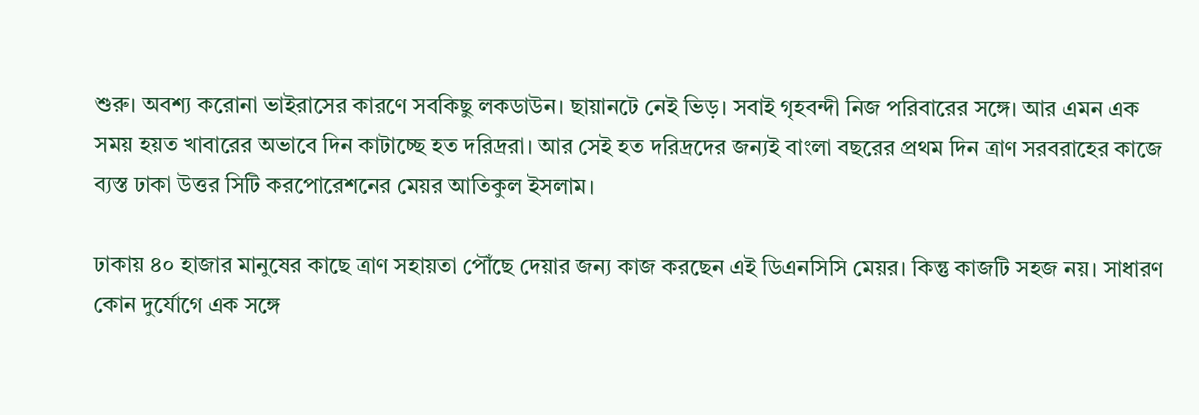শুরু। অবশ্য করোনা ভাইরাসের কারণে সবকিছু লকডাউন। ছায়ানটে নেই ভিড়। সবাই গৃহবন্দী নিজ পরিবারের সঙ্গে। আর এমন এক সময় হয়ত খাবারের অভাবে দিন কাটাচ্ছে হত দরিদ্ররা। আর সেই হত দরিদ্রদের জন্যই বাংলা বছরের প্রথম দিন ত্রাণ সরবরাহের কাজে ব্যস্ত ঢাকা উত্তর সিটি করপোরেশনের মেয়র আতিকুল ইসলাম।

ঢাকায় ৪০ হাজার মানুষের কাছে ত্রাণ সহায়তা পৌঁছে দেয়ার জন্য কাজ করছেন এই ডিএনসিসি মেয়র। কিন্তু কাজটি সহজ নয়। সাধারণ কোন দুর্যোগে এক সঙ্গে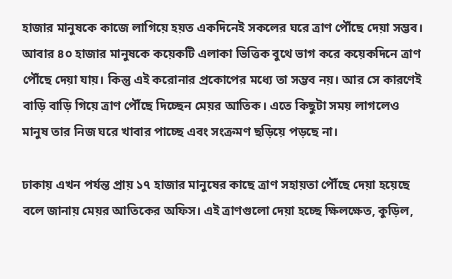হাজার মানুষকে কাজে লাগিয়ে হয়ত একদিনেই সকলের ঘরে ত্রাণ পৌঁছে দেয়া সম্ভব। আবার ৪০ হাজার মানুষকে কয়েকটি এলাকা ভিত্তিক বুথে ভাগ করে কয়েকদিনে ত্রাণ পৌঁছে দেয়া যায়। কিন্তু এই করোনার প্রকোপের মধ্যে তা সম্ভব নয়। আর সে কারণেই বাড়ি বাড়ি গিয়ে ত্রাণ পৌঁছে দিচ্ছেন মেয়র আতিক। এতে কিছুটা সময় লাগলেও মানুষ তার নিজ ঘরে খাবার পাচ্ছে এবং সংক্রমণ ছড়িয়ে পড়ছে না।

ঢাকায় এখন পর্যন্ত প্রায় ১৭ হাজার মানুষের কাছে ত্রাণ সহায়তা পৌঁছে দেয়া হয়েছে বলে জানায় মেয়র আতিকের অফিস। এই ত্রাণগুলো দেয়া হচ্ছে ক্ষিলক্ষেত, কুড়িল,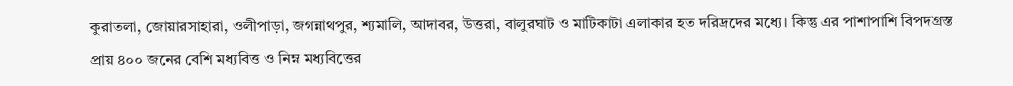কুরাতলা, জোয়ারসাহারা, ওলীপাড়া, জগন্নাথপুর, শ্যমালি, আদাবর, উত্তরা, বালুরঘাট ও মাটিকাটা এলাকার হত দরিদ্রদের মধ্যে। কিন্তু এর পাশাপাশি বিপদগ্রস্ত প্রায় ৪০০ জনের বেশি মধ্যবিত্ত ও নিম্ন মধ্যবিত্তের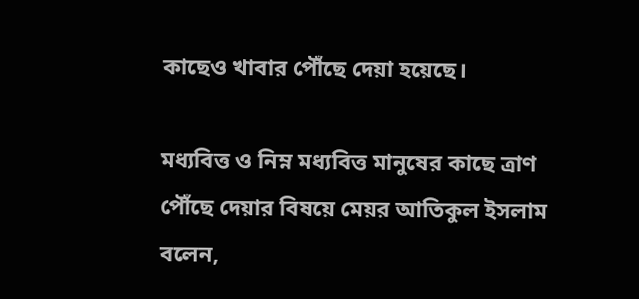কাছেও খাবার পৌঁছে দেয়া হয়েছে।

মধ্যবিত্ত ও নিম্ন মধ্যবিত্ত মানুষের কাছে ত্রাণ পৌঁছে দেয়ার বিষয়ে মেয়র আতিকুল ইসলাম বলেন,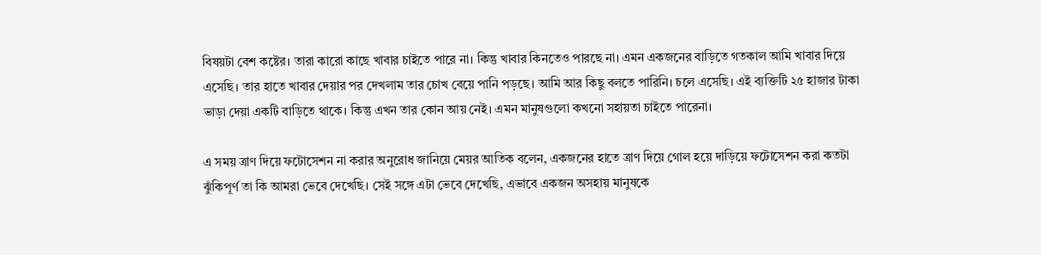বিষয়টা বেশ কষ্টের। তারা কারো কাছে খাবার চাইতে পারে না। কিন্তু খাবার কিনতেও পারছে না। এমন একজনের বাড়িতে গতকাল আমি খাবার দিয়ে এসেছি। তার হাতে খাবার দেয়ার পর দেখলাম তার চোখ বেয়ে পানি পড়ছে। আমি আর কিছু বলতে পারিনি। চলে এসেছি। এই ব্যক্তিটি ২৫ হাজার টাকা ভাড়া দেয়া একটি বাড়িতে থাকে। কিন্তু এখন তার কোন আয় নেই। এমন মানুষগুলো কখনো সহায়তা চাইতে পারেনা।

এ সময় ত্রাণ দিয়ে ফটোসেশন না করার অনুরোধ জানিয়ে মেয়র আতিক বলেন, একজনের হাতে ত্রাণ দিয়ে গোল হয়ে দাড়িয়ে ফটোসেশন করা কতটা ঝুঁকিপূর্ণ তা কি আমরা ভেবে দেখেছি। সেই সঙ্গে এটা ভেবে দেখেছি, এভাবে একজন অসহায় মানুষকে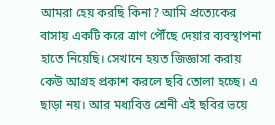আমরা হেয় করছি কিনা? আমি প্রত্যেকের বাসায় একটি করে ত্রাণ পৌঁছে দেয়ার ব্যবস্থাপনা হাতে নিয়েছি। সেখানে হয়ত জিজ্ঞাসা করায় কেউ আগ্রহ প্রকাশ করলে ছবি তোলা হচ্ছে। এ ছাড়া নয়। আর মধ্যবিত্ত শ্রেনী এই ছবির ভয়ে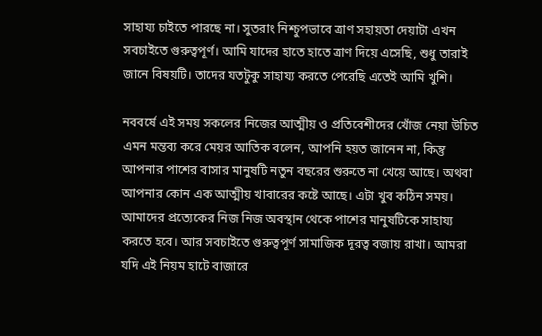সাহায্য চাইতে পারছে না। সুতরাং নিশ্চুপভাবে ত্রাণ সহায়তা দেয়াটা এখন সবচাইতে গুরুত্বপূর্ণ। আমি যাদের হাতে হাতে ত্রাণ দিয়ে এসেছি, শুধু তারাই জানে বিষয়টি। তাদের যতটুকু সাহায্য করতে পেরেছি এতেই আমি খুশি।

নববর্ষে এই সময় সকলের নিজের আত্মীয় ও প্রতিবেশীদের খোঁজ নেয়া উচিত এমন মন্তব্য করে মেয়র আতিক বলেন, আপনি হয়ত জানেন না, কিন্তু আপনার পাশের বাসার মানুষটি নতুন বছরের শুরুতে না খেয়ে আছে। অথবা আপনার কোন এক আত্মীয় খাবারের কষ্টে আছে। এটা খুব কঠিন সময়। আমাদের প্রত্যেকের নিজ নিজ অবস্থান থেকে পাশের মানুষটিকে সাহায্য করতে হবে। আর সবচাইতে গুরুত্বপূর্ণ সামাজিক দূরত্ব বজায় রাখা। আমরা যদি এই নিয়ম হাটে বাজারে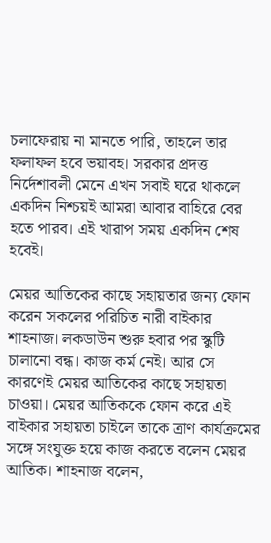চলাফেরায় না মানতে পারি, তাহলে তার ফলাফল হবে ভয়াবহ। সরকার প্রদত্ত নির্দেশাবলী মেনে এখন সবাই ঘরে থাকলে একদিন নিশ্চয়ই আমরা আবার বাহিরে বের হতে পারব। এই খারাপ সময় একদিন শেষ হবেই।

মেয়র আতিকের কাছে সহায়তার জন্য ফোন করেন সকলের পরিচিত নারী বাইকার শাহনাজ। লকডাউন শুরু হবার পর স্কুটি চালানো বন্ধ। কাজ কর্ম নেই। আর সে কারণেই মেয়র আতিকের কাছে সহায়তা চাওয়া। মেয়র আতিককে ফোন করে এই বাইকার সহায়তা চাইলে তাকে ত্রাণ কার্যক্রমের সঙ্গে সংযুক্ত হয়ে কাজ করতে বলেন মেয়র আতিক। শাহনাজ বলেন,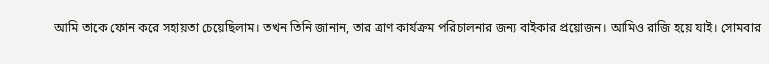আমি তাকে ফোন করে সহায়তা চেয়েছিলাম। তখন তিনি জানান, তার ত্রাণ কার্যক্রম পরিচালনার জন্য বাইকার প্রয়োজন। আমিও রাজি হয়ে যাই। সোমবার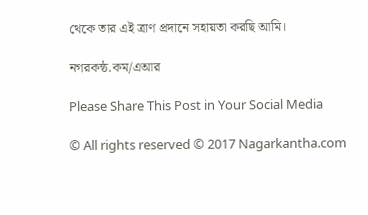থেকে তার এই ত্রাণ প্রদানে সহায়তা করছি আমি।

নগরকন্ঠ.কম/এআর

Please Share This Post in Your Social Media

© All rights reserved © 2017 Nagarkantha.com